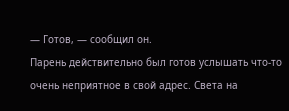— Готов, — сообщил он.
Парень действительно был готов услышать что-то очень неприятное в свой адрес. Света на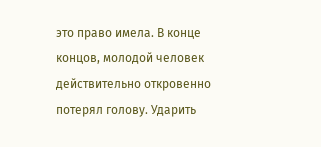это право имела. В конце концов, молодой человек действительно откровенно потерял голову. Ударить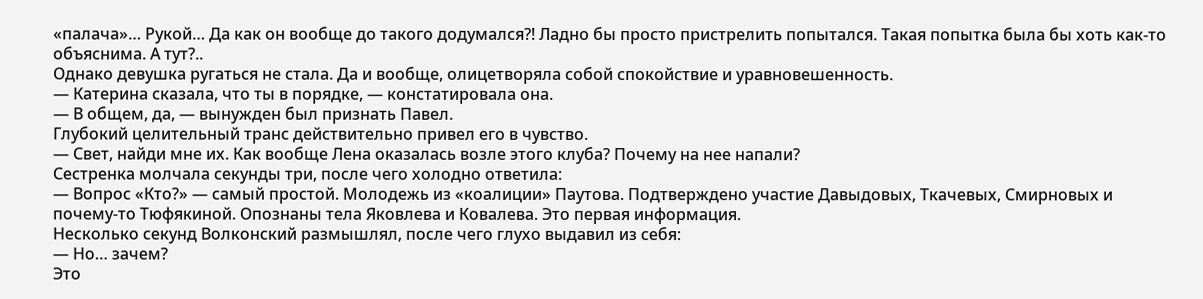«палача»… Рукой… Да как он вообще до такого додумался⁈ Ладно бы просто пристрелить попытался. Такая попытка была бы хоть как-то объяснима. А тут?..
Однако девушка ругаться не стала. Да и вообще, олицетворяла собой спокойствие и уравновешенность.
— Катерина сказала, что ты в порядке, — констатировала она.
— В общем, да, — вынужден был признать Павел.
Глубокий целительный транс действительно привел его в чувство.
— Свет, найди мне их. Как вообще Лена оказалась возле этого клуба? Почему на нее напали?
Сестренка молчала секунды три, после чего холодно ответила:
— Вопрос «Кто?» — самый простой. Молодежь из «коалиции» Паутова. Подтверждено участие Давыдовых, Ткачевых, Смирновых и почему-то Тюфякиной. Опознаны тела Яковлева и Ковалева. Это первая информация.
Несколько секунд Волконский размышлял, после чего глухо выдавил из себя:
— Но… зачем?
Это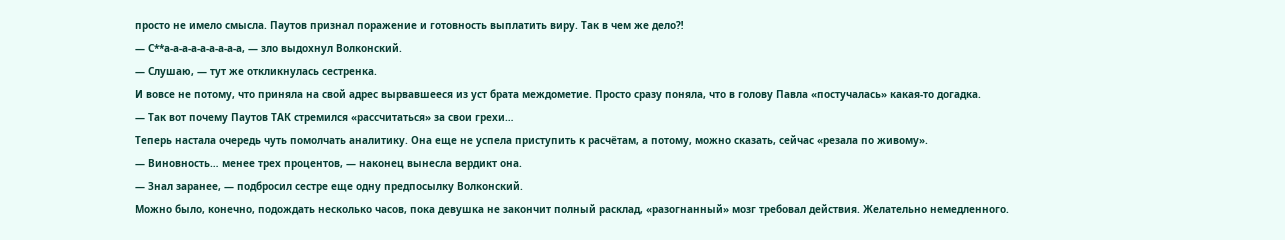просто не имело смысла. Паутов признал поражение и готовность выплатить виру. Так в чем же дело⁈
— С**а-а-а-а-а-а-а-а-а, — зло выдохнул Волконский.
— Слушаю, — тут же откликнулась сестренка.
И вовсе не потому, что приняла на свой адрес вырвавшееся из уст брата междометие. Просто сразу поняла, что в голову Павла «постучалась» какая-то догадка.
— Так вот почему Паутов ТАК стремился «рассчитаться» за свои грехи…
Теперь настала очередь чуть помолчать аналитику. Она еще не успела приступить к расчётам, а потому, можно сказать, сейчас «резала по живому».
— Виновность… менее трех процентов, — наконец вынесла вердикт она.
— Знал заранее, — подбросил сестре еще одну предпосылку Волконский.
Можно было, конечно, подождать несколько часов, пока девушка не закончит полный расклад, «разогнанный» мозг требовал действия. Желательно немедленного.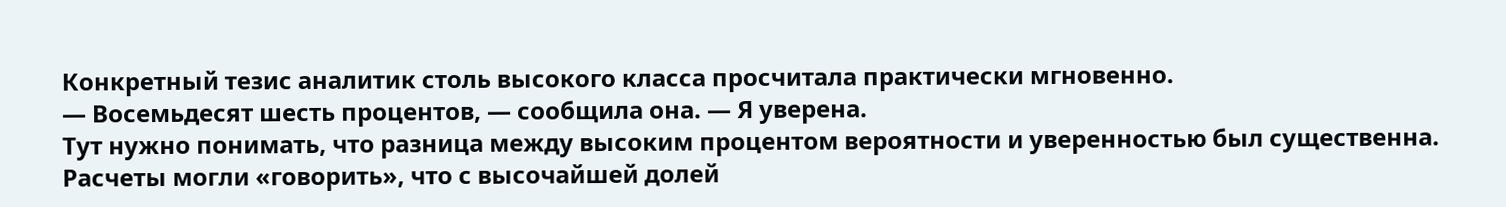Конкретный тезис аналитик столь высокого класса просчитала практически мгновенно.
— Восемьдесят шесть процентов, — сообщила она. — Я уверена.
Тут нужно понимать, что разница между высоким процентом вероятности и уверенностью был существенна. Расчеты могли «говорить», что с высочайшей долей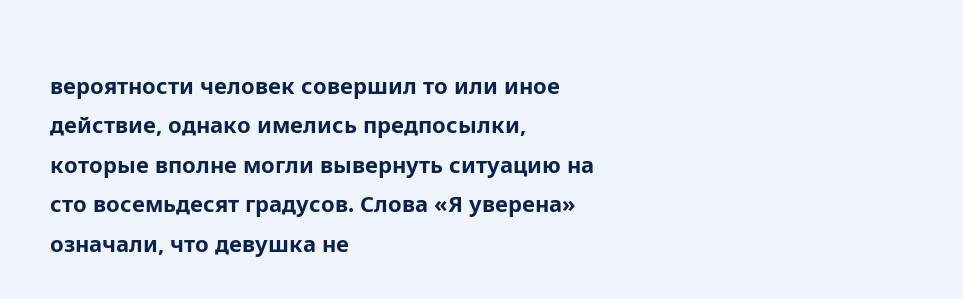вероятности человек совершил то или иное действие, однако имелись предпосылки, которые вполне могли вывернуть ситуацию на сто восемьдесят градусов. Слова «Я уверена» означали, что девушка не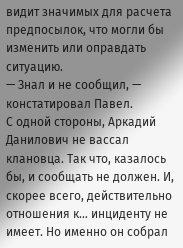видит значимых для расчета предпосылок, что могли бы изменить или оправдать ситуацию.
— Знал и не сообщил, — констатировал Павел.
С одной стороны, Аркадий Данилович не вассал клановца. Так что, казалось бы, и сообщать не должен. И, скорее всего, действительно отношения к… инциденту не имеет. Но именно он собрал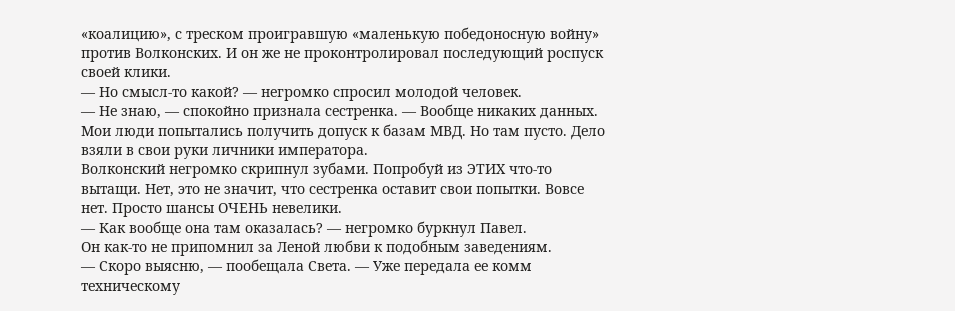«коалицию», с треском проигравшую «маленькую победоносную войну» против Волконских. И он же не проконтролировал последующий роспуск своей клики.
— Но смысл-то какой? — негромко спросил молодой человек.
— Не знаю, — спокойно признала сестренка. — Вообще никаких данных. Мои люди попытались получить допуск к базам МВД. Но там пусто. Дело взяли в свои руки личники императора.
Волконский негромко скрипнул зубами. Попробуй из ЭТИХ что-то вытащи. Нет, это не значит, что сестренка оставит свои попытки. Вовсе нет. Просто шансы ОЧЕНЬ невелики.
— Как вообще она там оказалась? — негромко буркнул Павел.
Он как-то не припомнил за Леной любви к подобным заведениям.
— Скоро выясню, — пообещала Света. — Уже передала ее комм техническому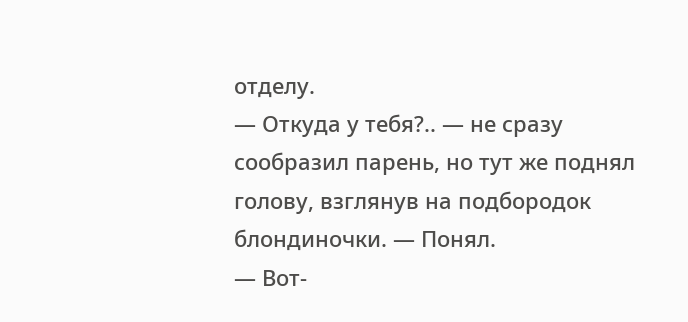отделу.
— Откуда у тебя?.. — не сразу сообразил парень, но тут же поднял голову, взглянув на подбородок блондиночки. — Понял.
— Вот-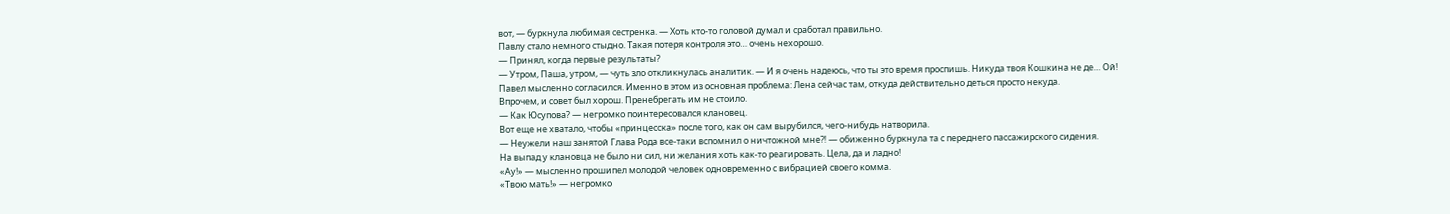вот, — буркнула любимая сестренка. — Хоть кто-то головой думал и сработал правильно.
Павлу стало немного стыдно. Такая потеря контроля это… очень нехорошо.
— Принял, когда первые результаты?
— Утром, Паша, утром, — чуть зло откликнулась аналитик. — И я очень надеюсь, что ты это время проспишь. Никуда твоя Кошкина не де… Ой!
Павел мысленно согласился. Именно в этом из основная проблема: Лена сейчас там, откуда действительно деться просто некуда.
Впрочем, и совет был хорош. Пренебрегать им не стоило.
— Как Юсупова? — негромко поинтересовался клановец.
Вот еще не хватало, чтобы «принцесска» после того, как он сам вырубился, чего-нибудь натворила.
— Неужели наш занятой Глава Рода все-таки вспомнил о ничтожной мне⁈ — обиженно буркнула та с переднего пассажирского сидения.
На выпад у клановца не было ни сил, ни желания хоть как-то реагировать. Цела, да и ладно!
«Ау!» — мысленно прошипел молодой человек одновременно с вибрацией своего комма.
«Твою мать!» — негромко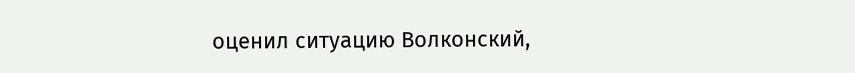оценил ситуацию Волконский,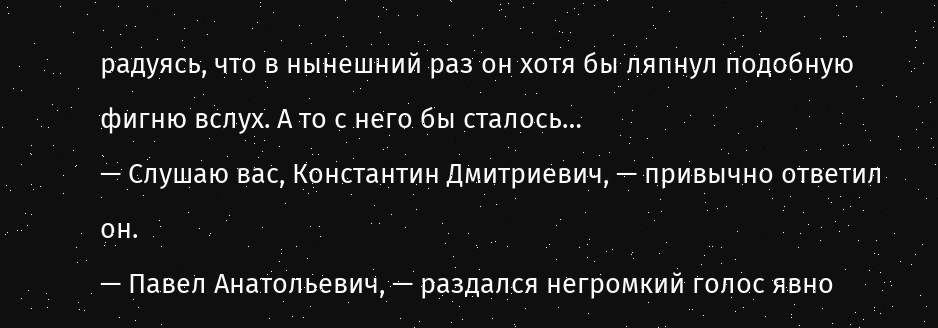радуясь, что в нынешний раз он хотя бы ляпнул подобную фигню вслух. А то с него бы сталось…
— Слушаю вас, Константин Дмитриевич, — привычно ответил он.
— Павел Анатольевич, — раздался негромкий голос явно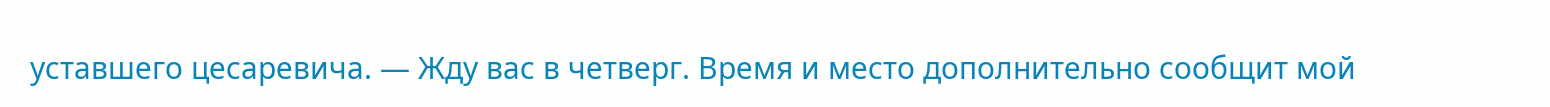уставшего цесаревича. — Жду вас в четверг. Время и место дополнительно сообщит мой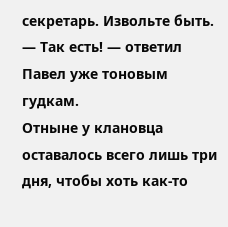секретарь. Извольте быть.
— Так есть! — ответил Павел уже тоновым гудкам.
Отныне у клановца оставалось всего лишь три дня, чтобы хоть как-то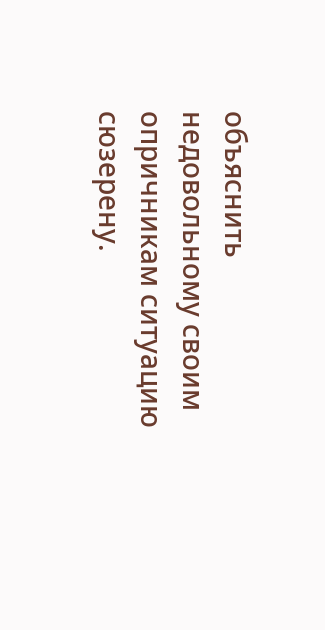объяснить недовольному своим опричникам ситуацию сюзерену.